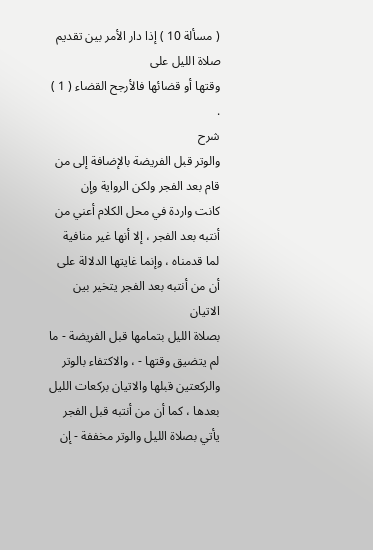( مسألة 10 ) إذا دار الأمر بين تقديم صلاة الليل على
وقتها أو قضائها فالأرجح القضاء ( 1 ) .
شرح
والوتر قبل الفريضة بالإضافة إلى من قام بعد الفجر ولكن الرواية وإن
كانت واردة في محل الكلام أعني من أنتبه بعد الفجر ، إلا أنها غير منافية
لما قدمناه ، وإنما غايتها الدلالة على أن من أنتبه بعد الفجر يتخير بين الاتيان
بصلاة الليل بتمامها قبل الفريضة - ما لم يتضيق وقتها - ، والاكتفاء بالوتر
والركعتين قبلها والاتيان بركعات الليل بعدها ، كما أن من أنتبه قبل الفجر
يأتي بصلاة الليل والوتر مخففة - إن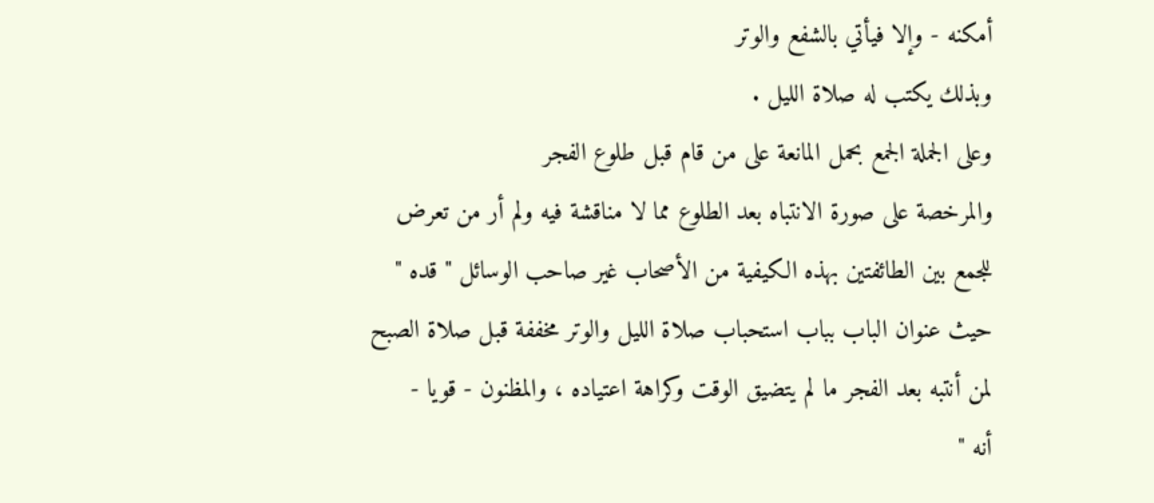أمكنه - وإلا فيأتي بالشفع والوتر
وبذلك يكتب له صلاة الليل .
وعلى الجملة الجمع بحمل المانعة على من قام قبل طلوع الفجر
والمرخصة على صورة الانتباه بعد الطلوع مما لا مناقشة فيه ولم أر من تعرض
للجمع بين الطائفتين بهذه الكيفية من الأصحاب غير صاحب الوسائل " قده "
حيث عنوان الباب بباب استحباب صلاة الليل والوتر مخففة قبل صلاة الصبح
لمن أنتبه بعد الفجر ما لم يتضيق الوقت وكراهة اعتياده ، والمظنون - قويا -
أنه "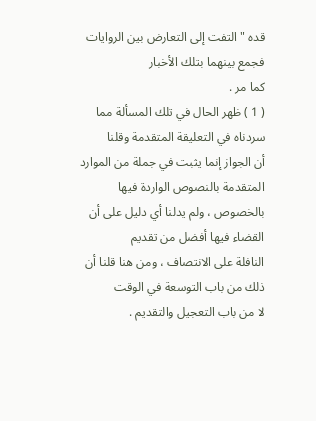قده " التفت إلى التعارض بين الروايات فجمع بينهما بتلك الأخبار
كما مر .
( 1 ) ظهر الحال في تلك المسألة مما سردناه في التعليقة المتقدمة وقلنا
أن الجواز إنما يثبت في جملة من الموارد المتقدمة بالنصوص الواردة فيها
بالخصوص ، ولم يدلنا أي دليل على أن القضاء فيها أفضل من تقديم
النافلة على الانتصاف ، ومن هنا قلنا أن ذلك من باب التوسعة في الوقت
لا من باب التعجيل والتقديم .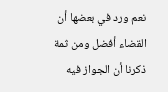نعم ورد في بعضها أن القضاء أفضل ومن ثمة ذكرنا أن الجواز فيه